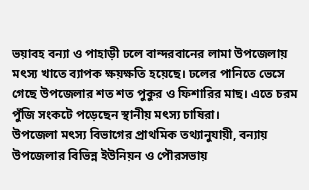ভয়াবহ বন্যা ও পাহাড়ী ঢলে বান্দরবানের লামা উপজেলায় মৎস্য খাতে ব্যাপক ক্ষয়ক্ষতি হয়েছে। ঢলের পানিতে ভেসে গেছে উপজেলার শত শত পুকুর ও ফিশারির মাছ। এতে চরম পুঁজি সংকটে পড়েছেন স্থানীয় মৎস্য চাষিরা।
উপজেলা মৎস্য বিভাগের প্রাথমিক তথ্যানুযায়ী, বন্যায় উপজেলার বিভিন্ন ইউনিয়ন ও পৌরসভায়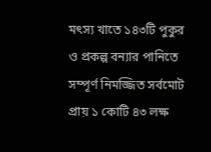মৎস্য খাতে ১৪৩টি পুকুর ও প্রকল্প বন্যার পানিতে সম্পূর্ণ নিমজ্জিত সর্বমোট প্রায় ১ কোটি ৪৩ লক্ষ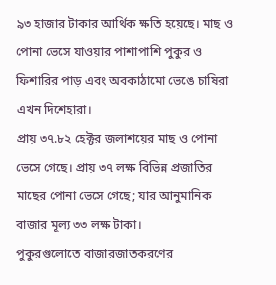৯৩ হাজার টাকার আর্থিক ক্ষতি হয়েছে। মাছ ও পোনা ভেসে যাওয়ার পাশাপাশি পুকুর ও ফিশারির পাড় এবং অবকাঠামো ভেঙে চাষিরা এখন দিশেহারা।
প্রায় ৩৭.৮২ হেক্টর জলাশয়ের মাছ ও পোনা ভেসে গেছে। প্রায় ৩৭ লক্ষ বিভিন্ন প্রজাতির মাছের পোনা ভেসে গেছে; যার আনুমানিক বাজার মূল্য ৩৩ লক্ষ টাকা।
পুকুরগুলোতে বাজারজাতকরণের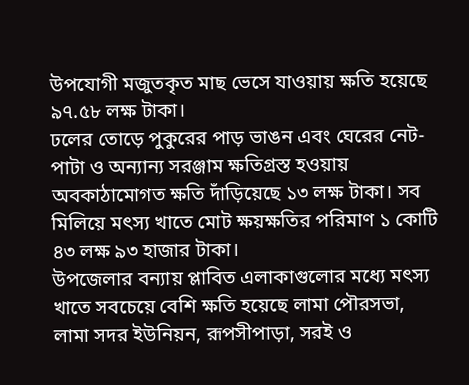উপযোগী মজুতকৃত মাছ ভেসে যাওয়ায় ক্ষতি হয়েছে ৯৭.৫৮ লক্ষ টাকা।
ঢলের তোড়ে পুকুরের পাড় ভাঙন এবং ঘেরের নেট-পাটা ও অন্যান্য সরঞ্জাম ক্ষতিগ্রস্ত হওয়ায় অবকাঠামোগত ক্ষতি দাঁড়িয়েছে ১৩ লক্ষ টাকা। সব মিলিয়ে মৎস্য খাতে মোট ক্ষয়ক্ষতির পরিমাণ ১ কোটি ৪৩ লক্ষ ৯৩ হাজার টাকা।
উপজেলার বন্যায় প্লাবিত এলাকাগুলোর মধ্যে মৎস্য খাতে সবচেয়ে বেশি ক্ষতি হয়েছে লামা পৌরসভা, লামা সদর ইউনিয়ন, রূপসীপাড়া, সরই ও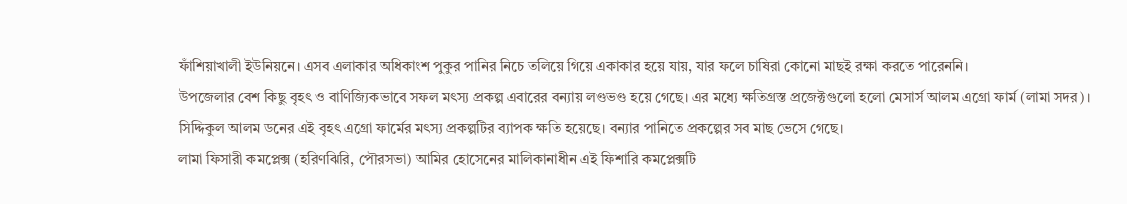ফাঁশিয়াখালী ইউনিয়নে। এসব এলাকার অধিকাংশ পুকুর পানির নিচে তলিয়ে গিয়ে একাকার হয়ে যায়, যার ফলে চাষিরা কোনো মাছই রক্ষা করতে পারেননি।
উপজেলার বেশ কিছু বৃহৎ ও বাণিজ্যিকভাবে সফল মৎস্য প্রকল্প এবারের বন্যায় লণ্ডভণ্ড হয়ে গেছে। এর মধ্যে ক্ষতিগ্রস্ত প্রজেক্টগুলো হলো মেসার্স আলম এগ্রো ফার্ম (লামা সদর)। সিদ্দিকুল আলম ডনের এই বৃহৎ এগ্রো ফার্মের মৎস্য প্রকল্পটির ব্যাপক ক্ষতি হয়েছে। বন্যার পানিতে প্রকল্পের সব মাছ ভেসে গেছে।
লামা ফিসারী কমপ্লেক্স (হরিণঝিরি, পৌরসভা) আমির হোসেনের মালিকানাধীন এই ফিশারি কমপ্লেক্সটি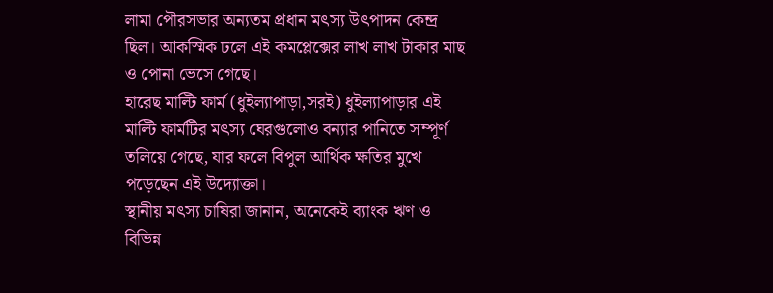লামা পৌরসভার অন্যতম প্রধান মৎস্য উৎপাদন কেন্দ্র ছিল। আকস্মিক ঢলে এই কমপ্লেক্সের লাখ লাখ টাকার মাছ ও পোনা ভেসে গেছে।
হারেছ মাল্টি ফার্ম (ধুইল্যাপাড়া,সরই) ধুইল্যাপাড়ার এই মাল্টি ফার্মটির মৎস্য ঘেরগুলোও বন্যার পানিতে সম্পূর্ণ তলিয়ে গেছে, যার ফলে বিপুল আর্থিক ক্ষতির মুখে পড়েছেন এই উদ্যোক্তা।
স্থানীয় মৎস্য চাষিরা জানান, অনেকেই ব্যাংক ঋণ ও বিভিন্ন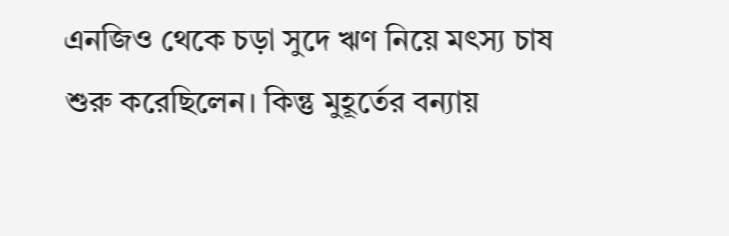এনজিও থেকে চড়া সুদে ঋণ নিয়ে মৎস্য চাষ শুরু করেছিলেন। কিন্তু মুহূর্তের বন্যায়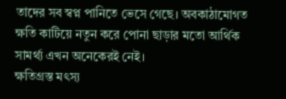তাদের সব স্বপ্ন পানিতে ভেসে গেছে। অবকাঠামোগত ক্ষতি কাটিয়ে নতুন করে পোনা ছাড়ার মতো আর্থিক সামর্থ্য এখন অনেকেরই নেই।
ক্ষতিগ্রস্ত মৎস্য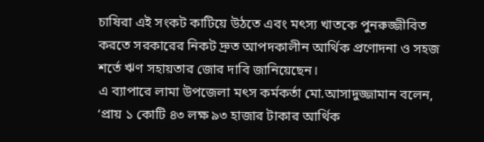চাষিরা এই সংকট কাটিয়ে উঠতে এবং মৎস্য খাতকে পুনরুজ্জীবিত করতে সরকারের নিকট দ্রুত আপদকালীন আর্থিক প্রণোদনা ও সহজ শর্তে ঋণ সহায়তার জোর দাবি জানিয়েছেন।
এ ব্যাপারে লামা উপজেলা মৎস কর্মকর্তা মো.আসাদুজ্জামান বলেন, ‘প্রায় ১ কোটি ৪৩ লক্ষ ৯৩ হাজার টাকার আর্থিক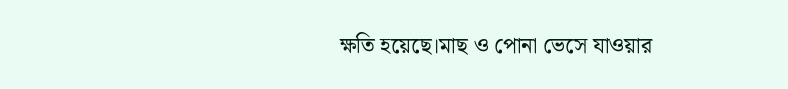ক্ষতি হয়েছে।মাছ ও পোনা ভেসে যাওয়ার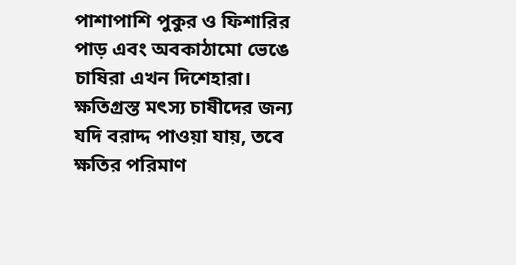পাশাপাশি পুকুর ও ফিশারির পাড় এবং অবকাঠামো ভেঙে চাষিরা এখন দিশেহারা। ক্ষতিগ্রস্ত মৎস্য চাষীদের জন্য যদি বরাদ্দ পাওয়া যায়, তবে ক্ষতির পরিমাণ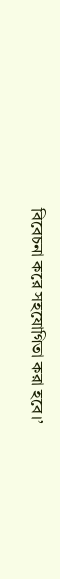বিবেচনা করে সহযোগিতা করা হবে।’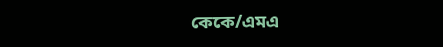কেকে/এমএ